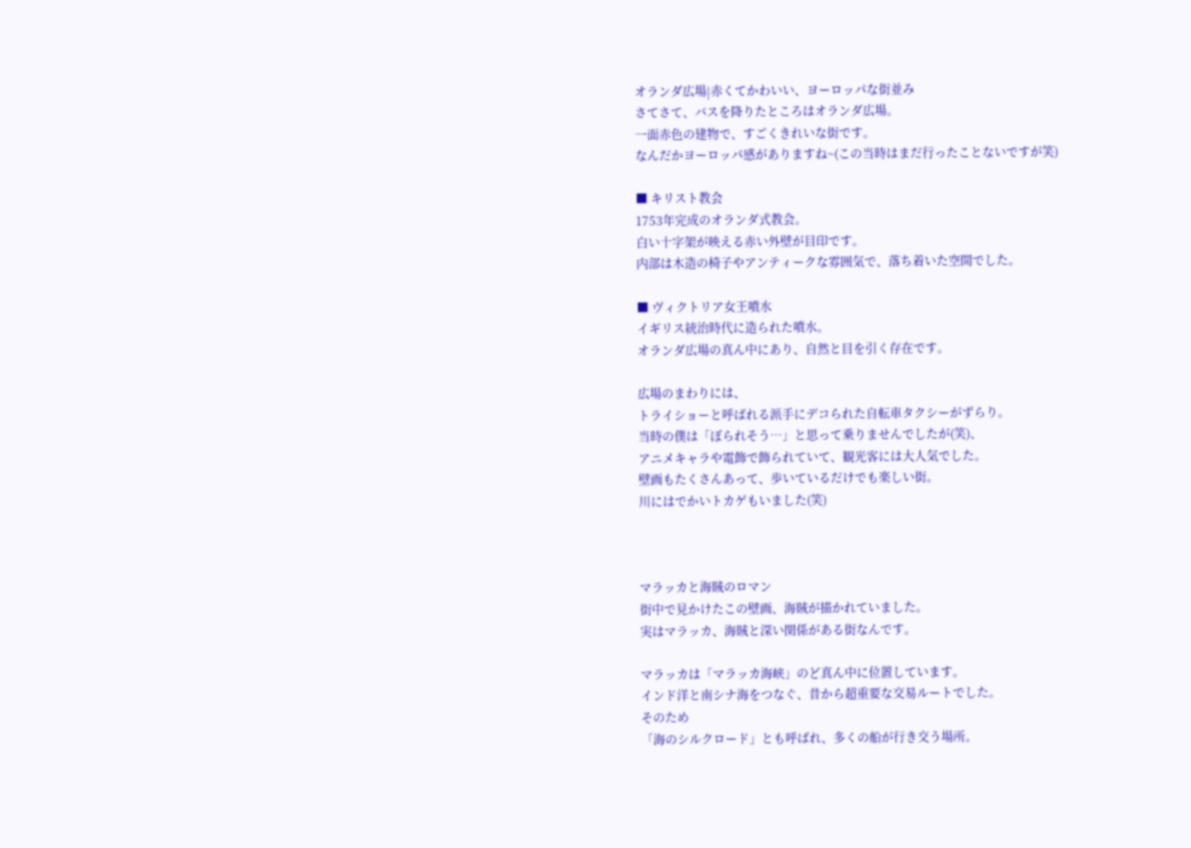オランダ広場|赤くてかわいい、ヨーロッパな街並み
さてさて、バスを降りたところはオランダ広場。
一面赤色の建物で、すごくきれいな街です。
なんだかヨーロッパ感がありますね~(この当時はまだ行ったことないですが笑)

■ キリスト教会
1753年完成のオランダ式教会。
白い十字架が映える赤い外壁が目印です。
内部は木造の椅子やアンティークな雰囲気で、落ち着いた空間でした。

■ ヴィクトリア女王噴水
イギリス統治時代に造られた噴水。
オランダ広場の真ん中にあり、自然と目を引く存在です。

広場のまわりには、
トライショーと呼ばれる派手にデコられた自転車タクシーがずらり。
当時の僕は「ぼられそう…」と思って乗りませんでしたが(笑)、
アニメキャラや電飾で飾られていて、観光客には大人気でした。
壁画もたくさんあって、歩いているだけでも楽しい街。
川にはでかいトカゲもいました(笑)



マラッカと海賊のロマン
街中で見かけたこの壁画、海賊が描かれていました。
実はマラッカ、海賊と深い関係がある街なんです。

マラッカは「マラッカ海峡」のど真ん中に位置しています。
インド洋と南シナ海をつなぐ、昔から超重要な交易ルートでした。
そのため
「海のシルクロード」とも呼ばれ、多くの船が行き交う場所。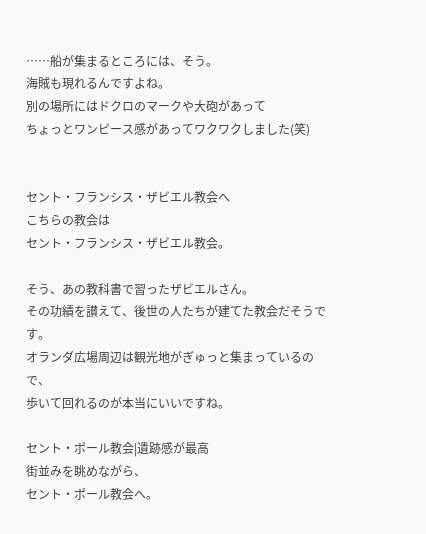……船が集まるところには、そう。
海賊も現れるんですよね。
別の場所にはドクロのマークや大砲があって
ちょっとワンピース感があってワクワクしました(笑)


セント・フランシス・ザビエル教会へ
こちらの教会は
セント・フランシス・ザビエル教会。

そう、あの教科書で習ったザビエルさん。
その功績を讃えて、後世の人たちが建てた教会だそうです。
オランダ広場周辺は観光地がぎゅっと集まっているので、
歩いて回れるのが本当にいいですね。

セント・ポール教会|遺跡感が最高
街並みを眺めながら、
セント・ポール教会へ。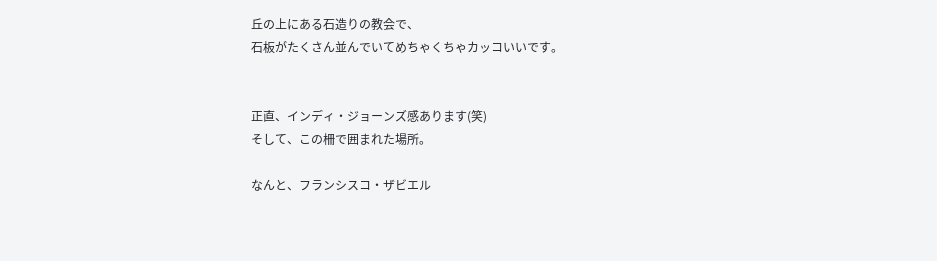丘の上にある石造りの教会で、
石板がたくさん並んでいてめちゃくちゃカッコいいです。


正直、インディ・ジョーンズ感あります(笑)
そして、この柵で囲まれた場所。

なんと、フランシスコ・ザビエル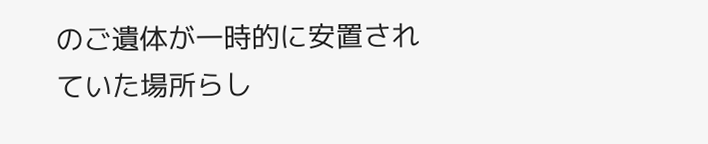のご遺体が一時的に安置されていた場所らし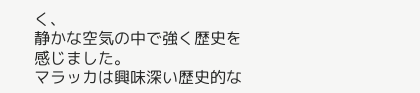く、
静かな空気の中で強く歴史を感じました。
マラッカは興味深い歴史的な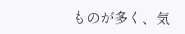ものが多く、気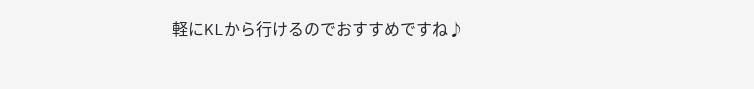軽にKLから行けるのでおすすめですね♪